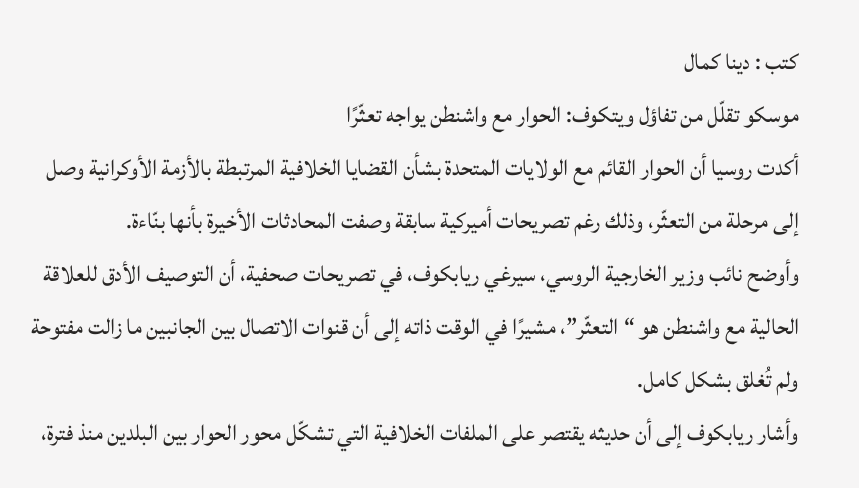كتب : دينا كمال
موسكو تقلّل من تفاؤل ويتكوف: الحوار مع واشنطن يواجه تعثّرًا
أكدت روسيا أن الحوار القائم مع الولايات المتحدة بشأن القضايا الخلافية المرتبطة بالأزمة الأوكرانية وصل إلى مرحلة من التعثّر، وذلك رغم تصريحات أميركية سابقة وصفت المحادثات الأخيرة بأنها بنّاءة.
وأوضح نائب وزير الخارجية الروسي، سيرغي ريابكوف، في تصريحات صحفية، أن التوصيف الأدق للعلاقة الحالية مع واشنطن هو “التعثّر”، مشيرًا في الوقت ذاته إلى أن قنوات الاتصال بين الجانبين ما زالت مفتوحة ولم تُغلق بشكل كامل.
وأشار ريابكوف إلى أن حديثه يقتصر على الملفات الخلافية التي تشكّل محور الحوار بين البلدين منذ فترة،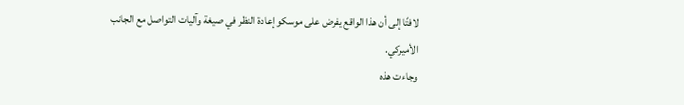لافتًا إلى أن هذا الواقع يفرض على موسكو إعادة النظر في صيغة وآليات التواصل مع الجانب الأميركي.
وجاءت هذه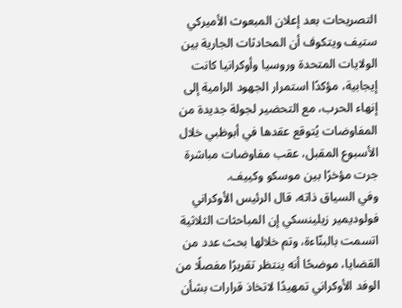التصريحات بعد إعلان المبعوث الأميركي ستيف ويتكوف أن المحادثات الجارية بين الولايات المتحدة وروسيا وأوكرانيا كانت إيجابية، مؤكدًا استمرار الجهود الرامية إلى إنهاء الحرب، مع التحضير لجولة جديدة من المفاوضات يُتوقع عقدها في أبوظبي خلال الأسبوع المقبل، عقب مفاوضات مباشرة جرت مؤخرًا بين موسكو وكييف.
وفي السياق ذاته، قال الرئيس الأوكراني فولوديمير زيلينسكي إن المباحثات الثلاثية اتسمت بالبنّاءة، وتم خلالها بحث عدد من القضايا، موضحًا أنه ينتظر تقريرًا مفصلًا من الوفد الأوكراني تمهيدًا لاتخاذ قرارات بشأن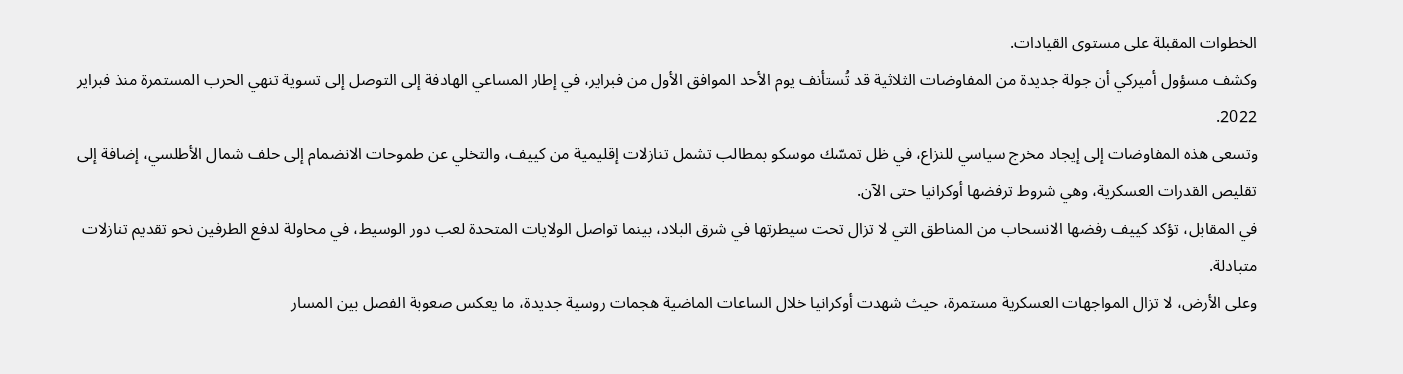الخطوات المقبلة على مستوى القيادات.
وكشف مسؤول أميركي أن جولة جديدة من المفاوضات الثلاثية قد تُستأنف يوم الأحد الموافق الأول من فبراير، في إطار المساعي الهادفة إلى التوصل إلى تسوية تنهي الحرب المستمرة منذ فبراير 2022.
وتسعى هذه المفاوضات إلى إيجاد مخرج سياسي للنزاع، في ظل تمسّك موسكو بمطالب تشمل تنازلات إقليمية من كييف، والتخلي عن طموحات الانضمام إلى حلف شمال الأطلسي، إضافة إلى تقليص القدرات العسكرية، وهي شروط ترفضها أوكرانيا حتى الآن.
في المقابل، تؤكد كييف رفضها الانسحاب من المناطق التي لا تزال تحت سيطرتها في شرق البلاد، بينما تواصل الولايات المتحدة لعب دور الوسيط، في محاولة لدفع الطرفين نحو تقديم تنازلات متبادلة.
وعلى الأرض، لا تزال المواجهات العسكرية مستمرة، حيث شهدت أوكرانيا خلال الساعات الماضية هجمات روسية جديدة، ما يعكس صعوبة الفصل بين المسار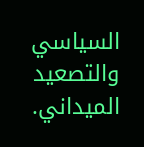السياسي والتصعيد الميداني.